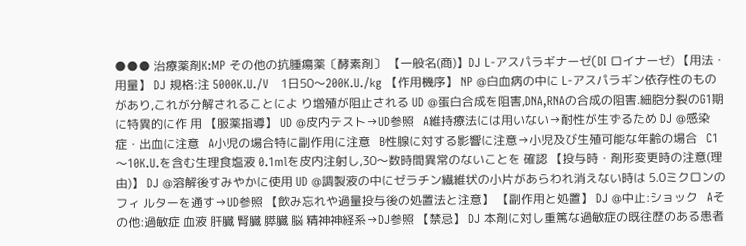●●● 治療薬剤K:MP その他の抗腫瘍薬〔酵素剤〕 【一般名(商)】DJ L-アスパラギナーゼ(DI ロイナーゼ) 【用法・用量】 DJ 規格:注 5000K.U./V   1日50〜200K.U./kg 【作用機序】 NP @白血病の中に L-アスパラギン依存性のものがあり,これが分解されることによ り増殖が阻止される UD @蛋白合成を阻害,DNA,RNAの合成の阻害.細胞分裂のG1期に特異的に作 用 【服薬指導】 UD @皮内テスト→UD参照   A維持療法には用いない→耐性が生ずるため DJ @感染症・出血に注意   A小児の場合特に副作用に注意   B性腺に対する影響に注意→小児及び生殖可能な年齢の場合   C1〜10K.U.を含む生理食塩液 0.1mlを皮内注射し,30〜数時間異常のないことを 確認 【投与時・剤形変更時の注意(理由)】 DJ @溶解後すみやかに使用 UD @調製液の中にゼラチン繊維状の小片があらわれ消えない時は 5.0ミクロンのフィ ルターを通す→UD参照 【飲み忘れや過量投与後の処置法と注意】 【副作用と処置】 DJ @中止:ショック   Aその他:過敏症 血液 肝臓 腎臓 膵臓 脳 精神神経系→DJ参照 【禁忌】 DJ 本剤に対し重篤な過敏症の既往歴のある患者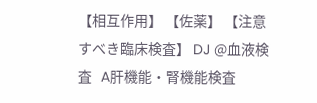【相互作用】 【佐薬】 【注意すべき臨床検査】 DJ @血液検査   A肝機能・腎機能検査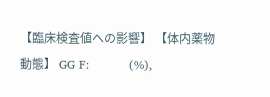【臨床検査値への影響】 【体内薬物動態】 GG F:          (%),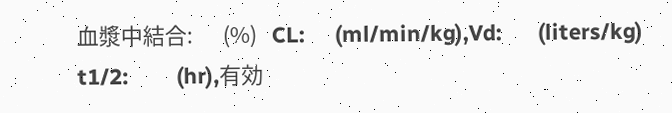血漿中結合:      (%)   CL:     (ml/min/kg),Vd:      (liters/kg)   t1/2:        (hr),有効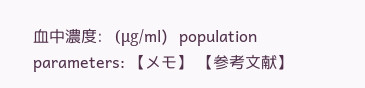血中濃度:   (μg/ml)   population parameters: 【メモ】 【参考文献】